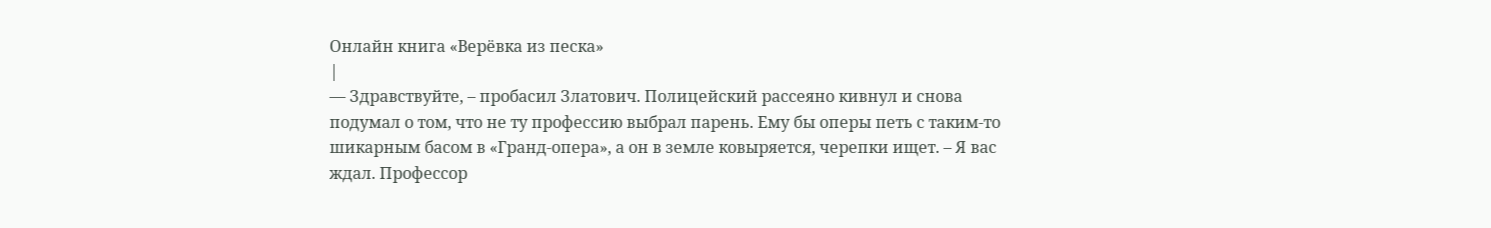Онлайн книга «Верёвка из песка»
|
— Здравствуйте, – пробасил Златович. Полицейский рассеяно кивнул и снова подумал о том, что не ту профессию выбрал парень. Ему бы оперы петь с таким-то шикарным басом в «Гранд-опера», а он в земле ковыряется, черепки ищет. – Я вас ждал. Профессор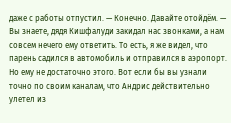даже с работы отпустил. — Конечно. Давайте отойдём. — Вы знаете, дядя Кишфалуди закидал нас звонками, а нам совсем нечего ему ответить. То есть, я же видел, что парень садился в автомобиль и отправился в аэропорт. Но ему не достаточно этого. Вот если бы вы узнали точно по своим каналам, что Андрис действительно улетел из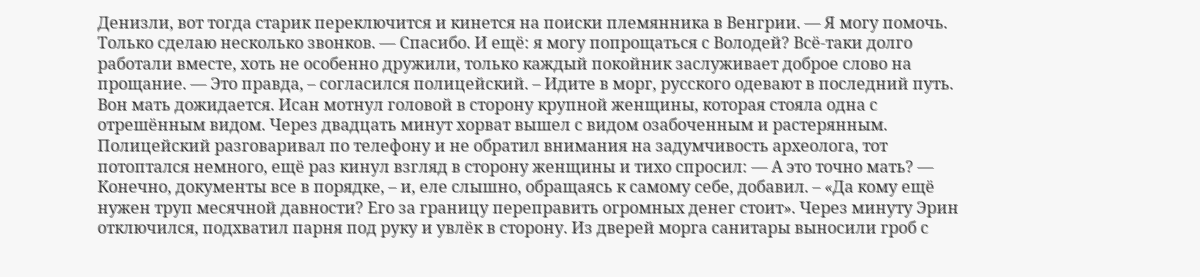Денизли, вот тогда старик переключится и кинется на поиски племянника в Венгрии. — Я могу помочь. Только сделаю несколько звонков. — Спасибо. И ещё: я могу попрощаться с Володей? Всё-таки долго работали вместе, хоть не особенно дружили, только каждый покойник заслуживает доброе слово на прощание. — Это правда, – согласился полицейский. – Идите в морг, русского одевают в последний путь. Вон мать дожидается. Исан мотнул головой в сторону крупной женщины, которая стояла одна с отрешённым видом. Через двадцать минут хорват вышел с видом озабоченным и растерянным. Полицейский разговаривал по телефону и не обратил внимания на задумчивость археолога, тот потоптался немного, ещё раз кинул взгляд в сторону женщины и тихо спросил: — А это точно мать? — Конечно, документы все в порядке, – и, еле слышно, обращаясь к самому себе, добавил. – «Да кому ещё нужен труп месячной давности? Его за границу переправить огромных денег стоит». Через минуту Эрин отключился, подхватил парня под руку и увлёк в сторону. Из дверей морга санитары выносили гроб с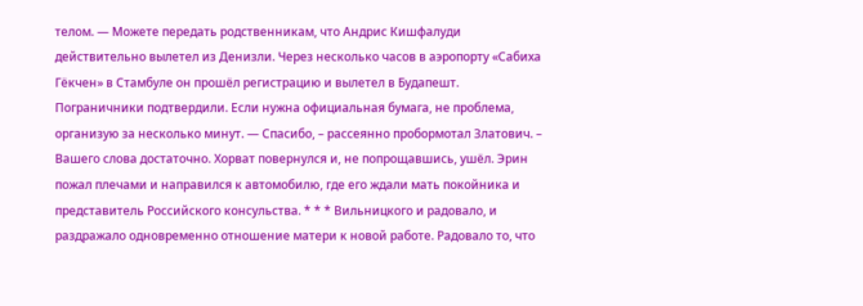телом. — Можете передать родственникам, что Андрис Кишфалуди действительно вылетел из Денизли. Через несколько часов в аэропорту «Сабиха Гёкчен» в Стамбуле он прошёл регистрацию и вылетел в Будапешт. Пограничники подтвердили. Если нужна официальная бумага, не проблема, организую за несколько минут. — Спасибо, – рассеянно пробормотал Златович. – Вашего слова достаточно. Хорват повернулся и, не попрощавшись, ушёл. Эрин пожал плечами и направился к автомобилю, где его ждали мать покойника и представитель Российского консульства. * * * Вильницкого и радовало, и раздражало одновременно отношение матери к новой работе. Радовало то, что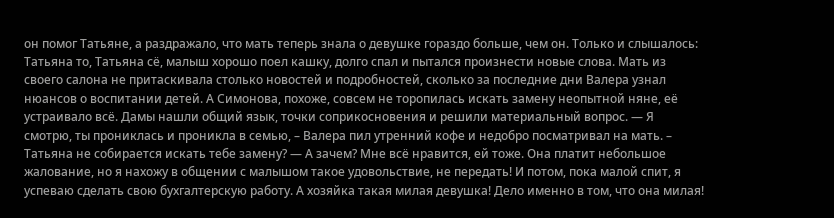он помог Татьяне, а раздражало, что мать теперь знала о девушке гораздо больше, чем он. Только и слышалось: Татьяна то, Татьяна сё, малыш хорошо поел кашку, долго спал и пытался произнести новые слова. Мать из своего салона не притаскивала столько новостей и подробностей, сколько за последние дни Валера узнал нюансов о воспитании детей. А Симонова, похоже, совсем не торопилась искать замену неопытной няне, её устраивало всё. Дамы нашли общий язык, точки соприкосновения и решили материальный вопрос. — Я смотрю, ты прониклась и проникла в семью, – Валера пил утренний кофе и недобро посматривал на мать. – Татьяна не собирается искать тебе замену? — А зачем? Мне всё нравится, ей тоже. Она платит небольшое жалование, но я нахожу в общении с малышом такое удовольствие, не передать! И потом, пока малой спит, я успеваю сделать свою бухгалтерскую работу. А хозяйка такая милая девушка! Дело именно в том, что она милая!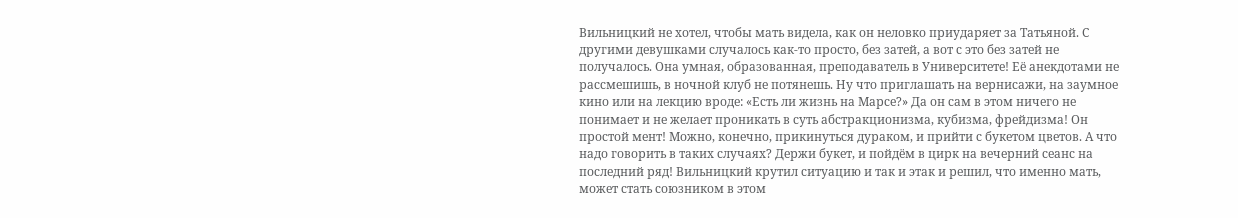Вильницкий не хотел, чтобы мать видела, как он неловко приударяет за Татьяной. С другими девушками случалось как-то просто, без затей, а вот с это без затей не получалось. Она умная, образованная, преподаватель в Университете! Её анекдотами не рассмешишь, в ночной клуб не потянешь. Ну что приглашать на вернисажи, на заумное кино или на лекцию вроде: «Есть ли жизнь на Марсе?» Да он сам в этом ничего не понимает и не желает проникать в суть абстракционизма, кубизма, фрейдизма! Он простой мент! Можно, конечно, прикинуться дураком, и прийти с букетом цветов. А что надо говорить в таких случаях? Держи букет, и пойдём в цирк на вечерний сеанс на последний ряд! Вильницкий крутил ситуацию и так и этак и решил, что именно мать, может стать союзником в этом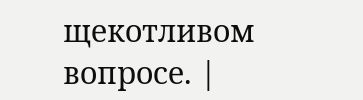щекотливом вопросе. |